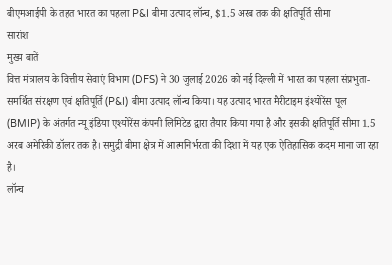बीएमआईपी के तहत भारत का पहला P&I बीमा उत्पाद लॉन्च, $1.5 अरब तक की क्षतिपूर्ति सीमा
सारांश
मुख्य बातें
वित्त मंत्रालय के वित्तीय सेवाएं विभाग (DFS) ने 30 जुलाई 2026 को नई दिल्ली में भारत का पहला संप्रभुता-समर्थित संरक्षण एवं क्षतिपूर्ति (P&I) बीमा उत्पाद लॉन्च किया। यह उत्पाद भारत मैरीटाइम इंश्योरेंस पूल (BMIP) के अंतर्गत न्यू इंडिया एश्योरेंस कंपनी लिमिटेड द्वारा तैयार किया गया है और इसकी क्षतिपूर्ति सीमा 1.5 अरब अमेरिकी डॉलर तक है। समुद्री बीमा क्षेत्र में आत्मनिर्भरता की दिशा में यह एक ऐतिहासिक कदम माना जा रहा है।
लॉन्च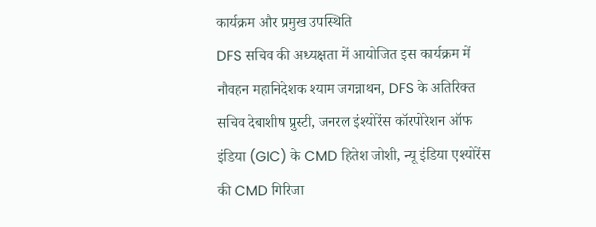कार्यक्रम और प्रमुख उपस्थिति
DFS सचिव की अध्यक्षता में आयोजित इस कार्यक्रम में नौवहन महानिदेशक श्याम जगन्नाथन, DFS के अतिरिक्त सचिव देबाशीष प्रुस्टी, जनरल इंश्योरेंस कॉरपोरेशन ऑफ इंडिया (GIC) के CMD हितेश जोशी, न्यू इंडिया एश्योरेंस की CMD गिरिजा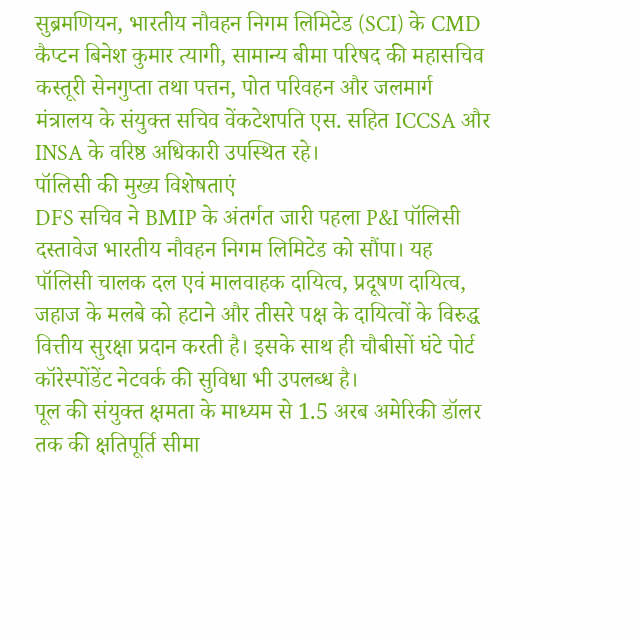सुब्रमणियन, भारतीय नौवहन निगम लिमिटेड (SCI) के CMD कैप्टन बिनेश कुमार त्यागी, सामान्य बीमा परिषद की महासचिव कस्तूरी सेनगुप्ता तथा पत्तन, पोत परिवहन और जलमार्ग मंत्रालय के संयुक्त सचिव वेंकटेशपति एस. सहित ICCSA और INSA के वरिष्ठ अधिकारी उपस्थित रहे।
पॉलिसी की मुख्य विशेषताएं
DFS सचिव ने BMIP के अंतर्गत जारी पहला P&I पॉलिसी दस्तावेज भारतीय नौवहन निगम लिमिटेड को सौंपा। यह पॉलिसी चालक दल एवं मालवाहक दायित्व, प्रदूषण दायित्व, जहाज के मलबे को हटाने और तीसरे पक्ष के दायित्वों के विरुद्ध वित्तीय सुरक्षा प्रदान करती है। इसके साथ ही चौबीसों घंटे पोर्ट कॉरेस्पोंडेंट नेटवर्क की सुविधा भी उपलब्ध है।
पूल की संयुक्त क्षमता के माध्यम से 1.5 अरब अमेरिकी डॉलर तक की क्षतिपूर्ति सीमा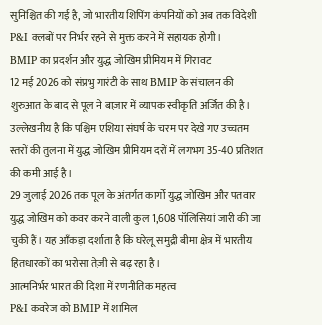सुनिश्चित की गई है, जो भारतीय शिपिंग कंपनियों को अब तक विदेशी P&I क्लबों पर निर्भर रहने से मुक्त करने में सहायक होगी।
BMIP का प्रदर्शन और युद्ध जोखिम प्रीमियम में गिरावट
12 मई 2026 को संप्रभु गारंटी के साथ BMIP के संचालन की शुरुआत के बाद से पूल ने बाज़ार में व्यापक स्वीकृति अर्जित की है। उल्लेखनीय है कि पश्चिम एशिया संघर्ष के चरम पर देखे गए उच्चतम स्तरों की तुलना में युद्ध जोखिम प्रीमियम दरों में लगभग 35-40 प्रतिशत की कमी आई है।
29 जुलाई 2026 तक पूल के अंतर्गत कार्गो युद्ध जोखिम और पतवार युद्ध जोखिम को कवर करने वाली कुल 1,608 पॉलिसियां जारी की जा चुकी हैं। यह आँकड़ा दर्शाता है कि घरेलू समुद्री बीमा क्षेत्र में भारतीय हितधारकों का भरोसा तेज़ी से बढ़ रहा है।
आत्मनिर्भर भारत की दिशा में रणनीतिक महत्व
P&I कवरेज को BMIP में शामिल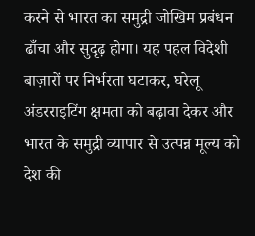करने से भारत का समुद्री जोखिम प्रबंधन ढाँचा और सुदृढ़ होगा। यह पहल विदेशी बाज़ारों पर निर्भरता घटाकर, घरेलू अंडरराइटिंग क्षमता को बढ़ावा देकर और भारत के समुद्री व्यापार से उत्पन्न मूल्य को देश की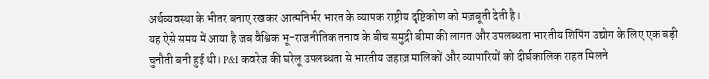अर्थव्यवस्था के भीतर बनाए रखकर आत्मनिर्भर भारत के व्यापक राष्ट्रीय दृष्टिकोण को मज़बूती देती है।
यह ऐसे समय में आया है जब वैश्विक भू-राजनीतिक तनाव के बीच समुद्री बीमा की लागत और उपलब्धता भारतीय शिपिंग उद्योग के लिए एक बड़ी चुनौती बनी हुई थी। P&I कवरेज की घरेलू उपलब्धता से भारतीय जहाज़ मालिकों और व्यापारियों को दीर्घकालिक राहत मिलने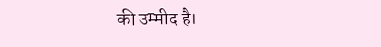की उम्मीद है।